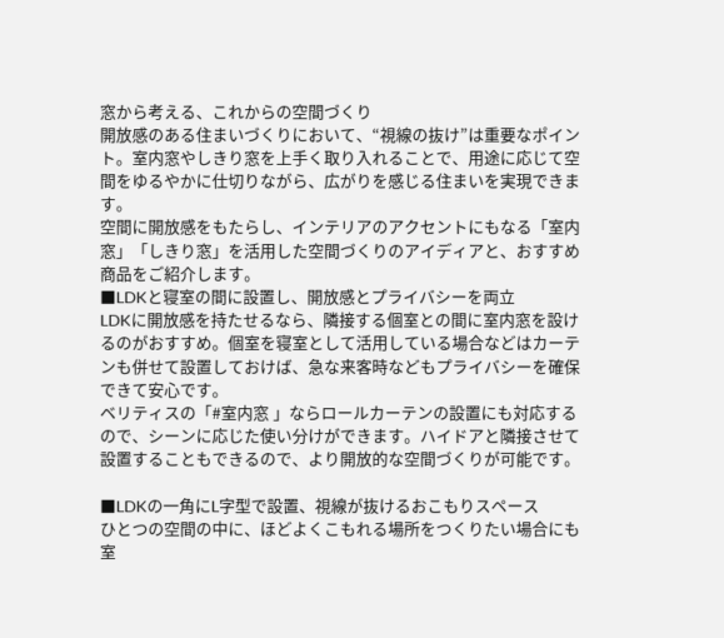窓から考える、これからの空間づくり
開放感のある住まいづくりにおいて、“視線の抜け”は重要なポイント。室内窓やしきり窓を上手く取り入れることで、用途に応じて空間をゆるやかに仕切りながら、広がりを感じる住まいを実現できます。
空間に開放感をもたらし、インテリアのアクセントにもなる「室内窓」「しきり窓」を活用した空間づくりのアイディアと、おすすめ商品をご紹介します。
■LDKと寝室の間に設置し、開放感とプライバシーを両立
LDKに開放感を持たせるなら、隣接する個室との間に室内窓を設けるのがおすすめ。個室を寝室として活用している場合などはカーテンも併せて設置しておけば、急な来客時などもプライバシーを確保できて安心です。
ベリティスの「#室内窓 」ならロールカーテンの設置にも対応するので、シーンに応じた使い分けができます。ハイドアと隣接させて設置することもできるので、より開放的な空間づくりが可能です。

■LDKの一角にL字型で設置、視線が抜けるおこもりスペース
ひとつの空間の中に、ほどよくこもれる場所をつくりたい場合にも室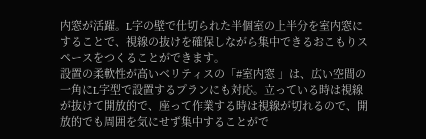内窓が活躍。L字の壁で仕切られた半個室の上半分を室内窓にすることで、視線の抜けを確保しながら集中できるおこもりスペースをつくることができます。
設置の柔軟性が高いベリティスの「#室内窓 」は、広い空間の一角にL字型で設置するプランにも対応。立っている時は視線が抜けて開放的で、座って作業する時は視線が切れるので、開放的でも周囲を気にせず集中することがで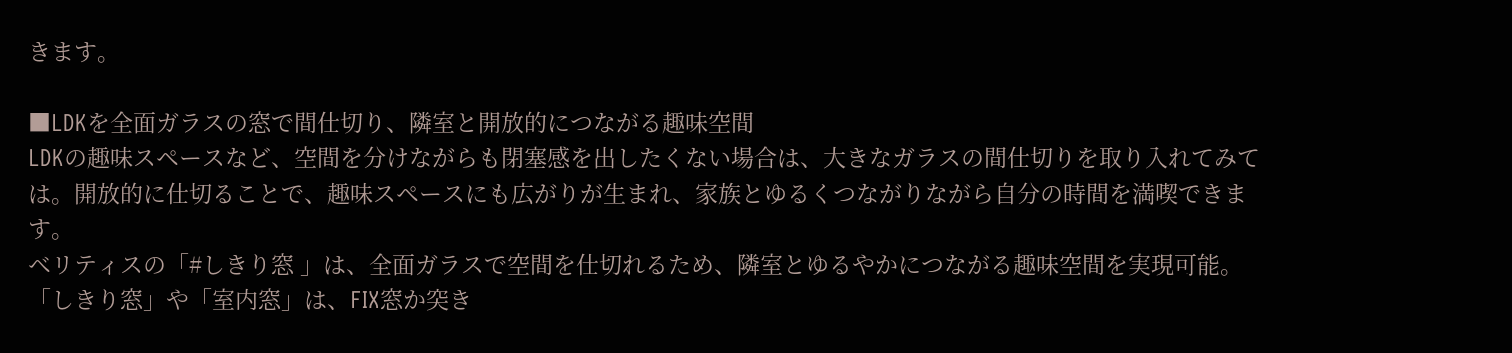きます。

■LDKを全面ガラスの窓で間仕切り、隣室と開放的につながる趣味空間
LDKの趣味スペースなど、空間を分けながらも閉塞感を出したくない場合は、大きなガラスの間仕切りを取り入れてみては。開放的に仕切ることで、趣味スペースにも広がりが生まれ、家族とゆるくつながりながら自分の時間を満喫できます。
ベリティスの「#しきり窓 」は、全面ガラスで空間を仕切れるため、隣室とゆるやかにつながる趣味空間を実現可能。 「しきり窓」や「室内窓」は、FIX窓か突き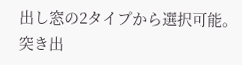出し窓の2タイプから選択可能。突き出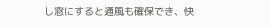し窓にすると通風も確保でき、快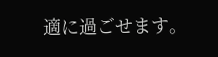適に過ごせます。